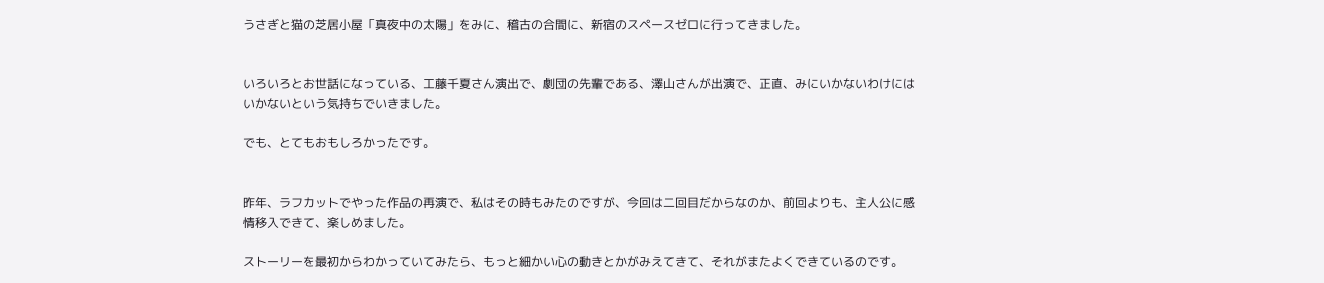うさぎと猫の芝居小屋「真夜中の太陽」をみに、稽古の合間に、新宿のスペースゼロに行ってきました。


いろいろとお世話になっている、工藤千夏さん演出で、劇団の先輩である、澤山さんが出演で、正直、みにいかないわけにはいかないという気持ちでいきました。

でも、とてもおもしろかったです。


昨年、ラフカットでやった作品の再演で、私はその時もみたのですが、今回は二回目だからなのか、前回よりも、主人公に感情移入できて、楽しめました。

ストーリーを最初からわかっていてみたら、もっと細かい心の動きとかがみえてきて、それがまたよくできているのです。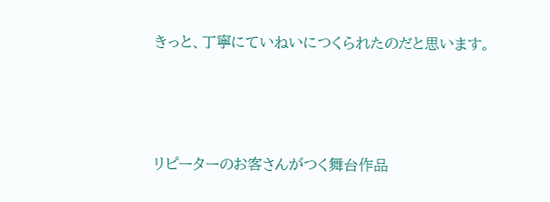きっと、丁寧にていねいにつくられたのだと思います。




リピーターのお客さんがつく舞台作品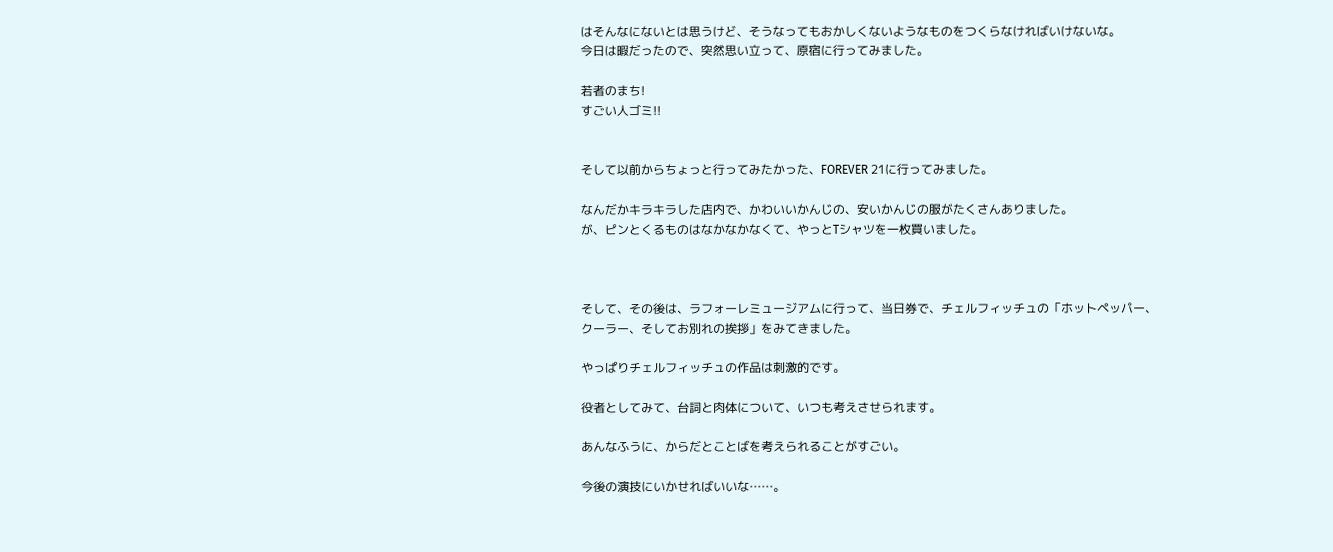はそんなにないとは思うけど、そうなってもおかしくないようなものをつくらなければいけないな。
今日は暇だったので、突然思い立って、原宿に行ってみました。

若者のまち!
すごい人ゴミ!!


そして以前からちょっと行ってみたかった、FOREVER 21に行ってみました。

なんだかキラキラした店内で、かわいいかんじの、安いかんじの服がたくさんありました。
が、ピンとくるものはなかなかなくて、やっとTシャツを一枚買いました。



そして、その後は、ラフォーレミュージアムに行って、当日券で、チェルフィッチュの「ホットペッパー、クーラー、そしてお別れの挨拶」をみてきました。

やっぱりチェルフィッチュの作品は刺激的です。

役者としてみて、台詞と肉体について、いつも考えさせられます。

あんなふうに、からだとことばを考えられることがすごい。

今後の演技にいかせればいいな……。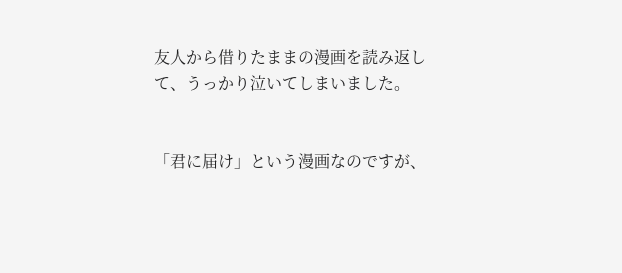友人から借りたままの漫画を読み返して、うっかり泣いてしまいました。


「君に届け」という漫画なのですが、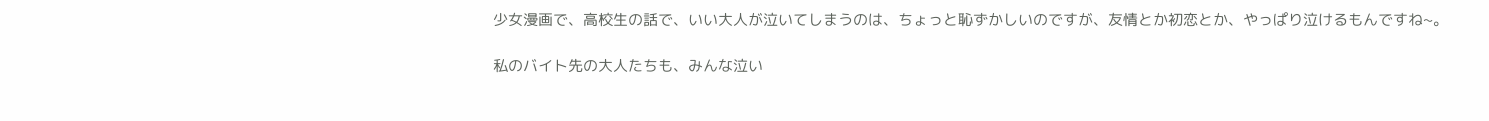少女漫画で、高校生の話で、いい大人が泣いてしまうのは、ちょっと恥ずかしいのですが、友情とか初恋とか、やっぱり泣けるもんですね~。

私のバイト先の大人たちも、みんな泣い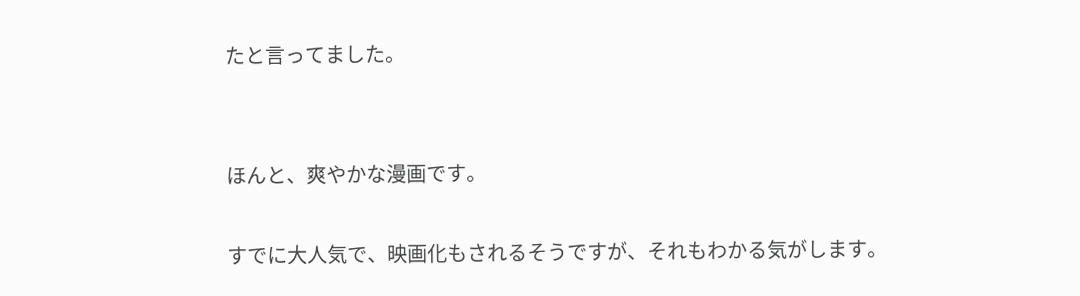たと言ってました。


ほんと、爽やかな漫画です。

すでに大人気で、映画化もされるそうですが、それもわかる気がします。